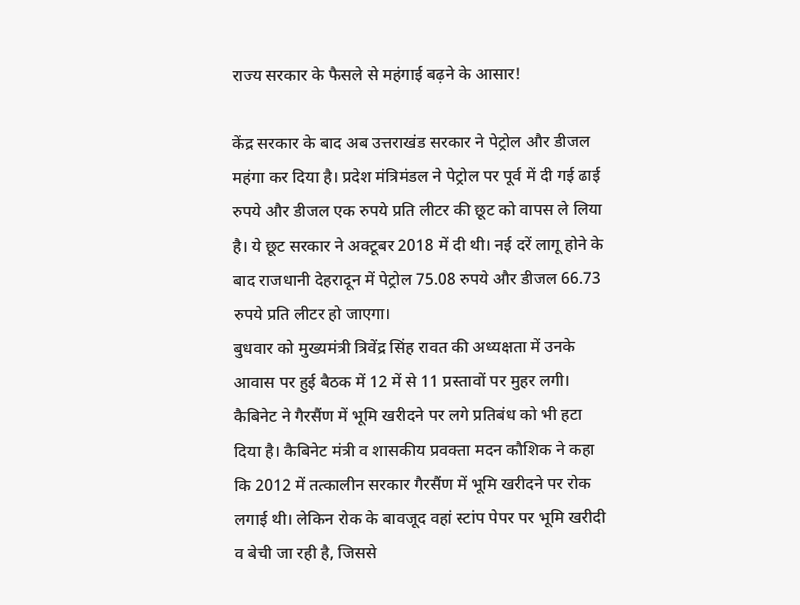राज्य सरकार के फैसले से महंगाई बढ़ने के आसार!

केंद्र सरकार के बाद अब उत्तराखंड सरकार ने पेट्रोल और डीजल महंगा कर दिया है। प्रदेश मंत्रिमंडल ने पेट्रोल पर पूर्व में दी गई ढाई रुपये और डीजल एक रुपये प्रति लीटर की छूट को वापस ले लिया है। ये छूट सरकार ने अक्टूबर 2018 में दी थी। नई दरें लागू होने के बाद राजधानी देहरादून में पेट्रोल 75.08 रुपये और डीजल 66.73 रुपये प्रति लीटर हो जाएगा।
बुधवार को मुख्यमंत्री त्रिवेंद्र सिंह रावत की अध्यक्षता में उनके आवास पर हुई बैठक में 12 में से 11 प्रस्तावों पर मुहर लगी। कैबिनेट ने गैरसैंण में भूमि खरीदने पर लगे प्रतिबंध को भी हटा दिया है। कैबिनेट मंत्री व शासकीय प्रवक्ता मदन कौशिक ने कहा कि 2012 में तत्कालीन सरकार गैरसैंण में भूमि खरीदने पर रोक लगाई थी। लेकिन रोक के बावजूद वहां स्टांप पेपर पर भूमि खरीदी व बेची जा रही है, जिससे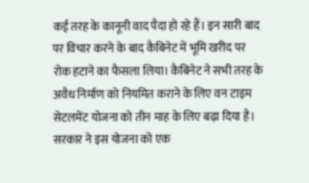कई तरह के कानूनी वाद पैदा हो रहे हैं। इन सारी बाद पर विचार करने के बाद कैबिनेट में भूमि खरीद पर रोक हटाने का फैसला लिया। कैबिनेट ने सभी तरह के अवैध निर्माण को नियमित कराने के लिए वन टाइम सेटलमेंट योजना को तीन माह के लिए बढ़ा दिया है। सरकार ने इस योजना को एक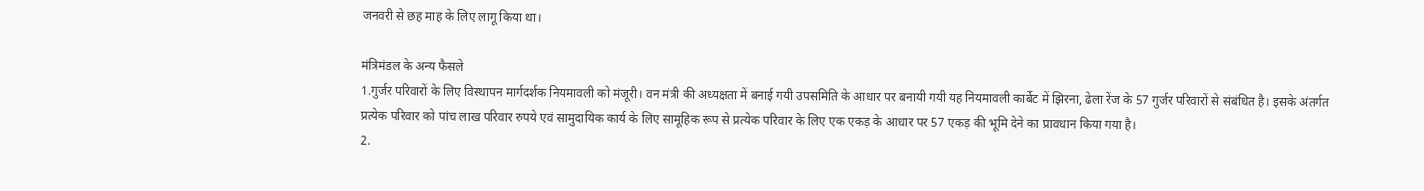जनवरी से छह माह के लिए लागू किया था।

मंत्रिमंडल के अन्य फैसले
1.गुर्जर परिवारों के लिए विस्थापन मार्गदर्शक नियमावली को मंजूरी। वन मंत्री की अध्यक्षता में बनाई गयी उपसमिति के आधार पर बनायी गयी यह नियमावली कार्बेट में झिरना, ढेला रेंज के 57 गुर्जर परिवारों से संबंधित है। इसके अंतर्गत प्रत्येक परिवार को पांच लाख परिवार रुपये एवं सामुदायिक कार्य के लिए सामूहिक रूप से प्रत्येक परिवार के लिए एक एकड़ के आधार पर 57 एकड़ की भूमि देने का प्रावधान किया गया है।
2.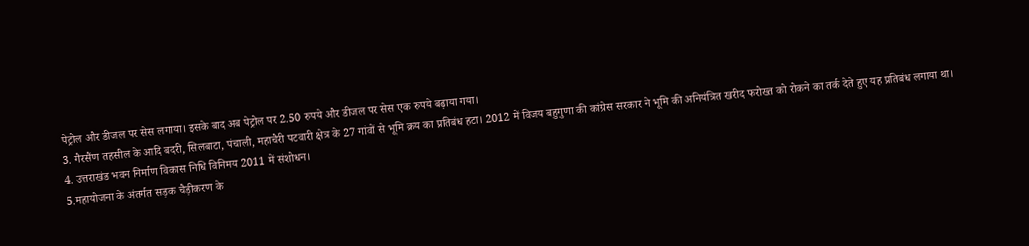पेट्रोल और डीजल पर सेस लगाया। इसके बाद अब पेट्रोल पर 2.50 रुपये और डीजल पर सेस एक रुपये बढ़ाया गया।
3. गैरसैंण तहसील के आदि बदरी, सिलबाटा, पंचाली, महाचैरी पटवारी क्षेत्र के 27 गांवों से भूमि क्रय का प्रतिबंध हटा। 2012 में विजय बहुगुणा की कांग्रेस सरकार ने भूमि की अनियंत्रित खरीद फरोख्त को रोकने का तर्क देते हुए यह प्रतिबंध लगाया था।
4. उत्तराखंड भवन निर्माण विकास निधि विनिमय 2011 में संशोधन।
5.महायोजना के अंतर्गत सड़क चैड़ीकरण के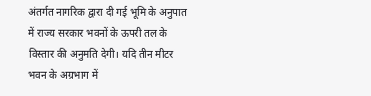अंतर्गत नागरिक द्वारा दी गई भूमि के अनुपात में राज्य सरकार भवनों के ऊपरी तल के विस्तार की अनुमति देगी। यदि तीन मीटर भवन के अग्रभाग में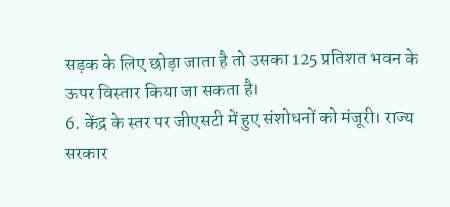सड़क के लिए छोड़ा जाता है तो उसका 125 प्रतिशत भवन के ऊपर विस्तार किया जा सकता है।
6. केंद्र के स्तर पर जीएसटी में हुए संशोधनों को मंजूरी। राज्य सरकार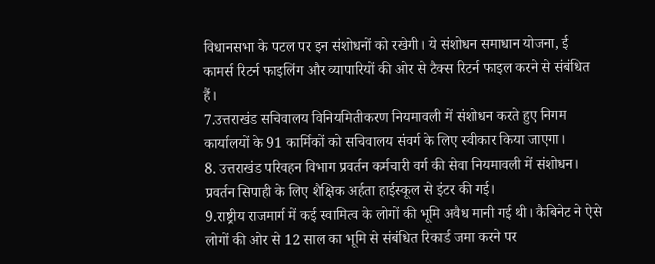विधानसभा के पटल पर इन संशोधनों को रखेगी। ये संशोधन समाधान योजना, ई कामर्स रिटर्न फाइलिंग और व्यापारियों की ओर से टैक्स रिटर्न फाइल करने से संबंधित हैं।
7.उत्तराखंड सचिवालय विनियमितीकरण नियमावली में संशोधन करते हुए निगम कार्यालयों के 91 कार्मिकों को सचिवालय संवर्ग के लिए स्वीकार किया जाएगा।
8. उत्तराखंड परिवहन विभाग प्रवर्तन कर्मचारी वर्ग की सेवा नियमावली में संशोधन। प्रवर्तन सिपाही के लिए शैक्षिक अर्हता हाईस्कूल से इंटर की गई।
9.राष्ट्रीय राजमार्ग में कई स्वामित्व के लोगों की भूमि अवैध मानी गई थी। कैबिनेट ने ऐसे लोगों की ओर से 12 साल का भूमि से संबंधित रिकार्ड जमा करने पर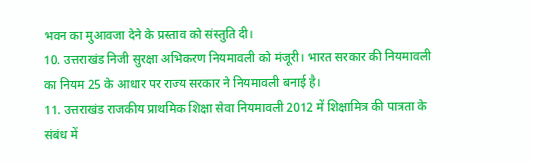भवन का मुआवजा देने के प्रस्ताव को संस्तुति दी।
10. उत्तराखंड निजी सुरक्षा अभिकरण नियमावली को मंजूरी। भारत सरकार की नियमावली का नियम 25 के आधार पर राज्य सरकार ने नियमावली बनाई है।
11. उत्तराखंड राजकीय प्राथमिक शिक्षा सेवा नियमावली 2012 में शिक्षामित्र की पात्रता के संबंध में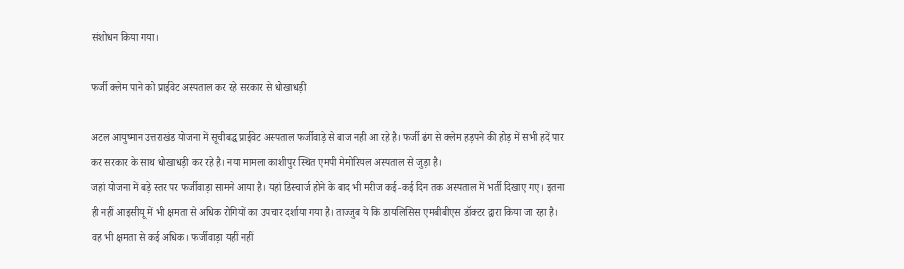संशोधन किया गया।

फर्जी क्लेम पाने को प्राईवेट अस्पताल कर रहे सरकार से धोखाधड़ी

अटल आयुष्मान उत्तराखंड योजना में सूचीबद्ध प्राईवेट अस्पताल फर्जीवाड़े से बाज नही आ रहे है। फर्जी ढंग से क्लेम हड़पने की होड़ में सभी हदें पार कर सरकार के साथ धोखाधड़ी कर रहे है। नया मामला काशीपुर स्थित एमपी मेमोरियल अस्पताल से जुड़ा है।
जहां योजना में बड़े स्तर पर फर्जीवाड़ा सामने आया है। यहां डिस्चार्ज होने के बाद भी मरीज कई-कई दिन तक अस्पताल में भर्ती दिखाए गए। इतना ही नहीं आइसीयू में भी क्षमता से अधिक रोगियों का उपचार दर्शाया गया है। ताज्जुब ये कि डायलिसिस एमबीबीएस डॉक्टर द्वारा किया जा रहा है। वह भी क्षमता से कई अधिक। फर्जीवाड़ा यहीं नहीं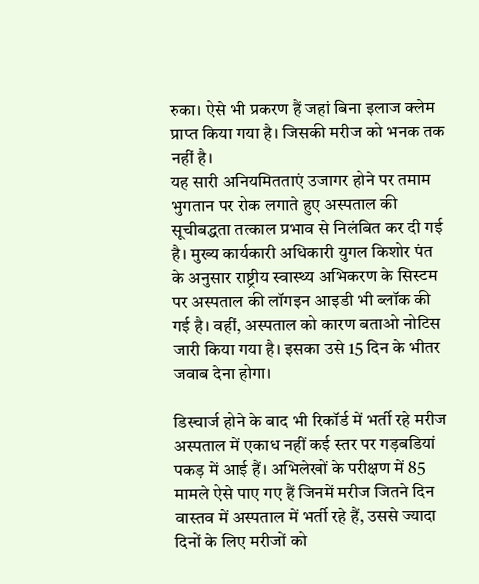रुका। ऐसे भी प्रकरण हैं जहां बिना इलाज क्लेम प्राप्त किया गया है। जिसकी मरीज को भनक तक नहीं है।
यह सारी अनियमितताएं उजागर होने पर तमाम भुगतान पर रोक लगाते हुए अस्पताल की सूचीबद्धता तत्काल प्रभाव से निलंबित कर दी गई है। मुख्य कार्यकारी अधिकारी युगल किशोर पंत के अनुसार राष्ट्रीय स्वास्थ्य अभिकरण के सिस्टम पर अस्पताल की लॉगइन आइडी भी ब्लॉक की गई है। वहीं, अस्पताल को कारण बताओ नोटिस जारी किया गया है। इसका उसे 15 दिन के भीतर जवाब देना होगा।

डिस्चार्ज होने के बाद भी रिकॉर्ड में भर्ती रहे मरीज
अस्पताल में एकाध नहीं कई स्तर पर गड़बडियां पकड़ में आई हैं। अभिलेखों के परीक्षण में 85 मामले ऐसे पाए गए हैं जिनमें मरीज जितने दिन वास्तव में अस्पताल में भर्ती रहे हैं, उससे ज्यादा दिनों के लिए मरीजों को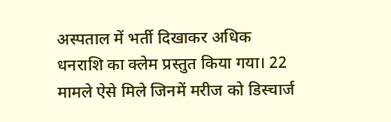अस्पताल में भर्ती दिखाकर अधिक धनराशि का क्लेम प्रस्तुत किया गया। 22 मामले ऐसे मिले जिनमें मरीज को डिस्चार्ज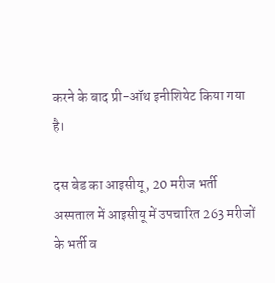करने के बाद प्री-ऑथ इनीशियेट किया गया है।

दस बेड का आइसीयू, 20 मरीज भर्ती
अस्पताल में आइसीयू में उपचारित 263 मरीजों के भर्ती व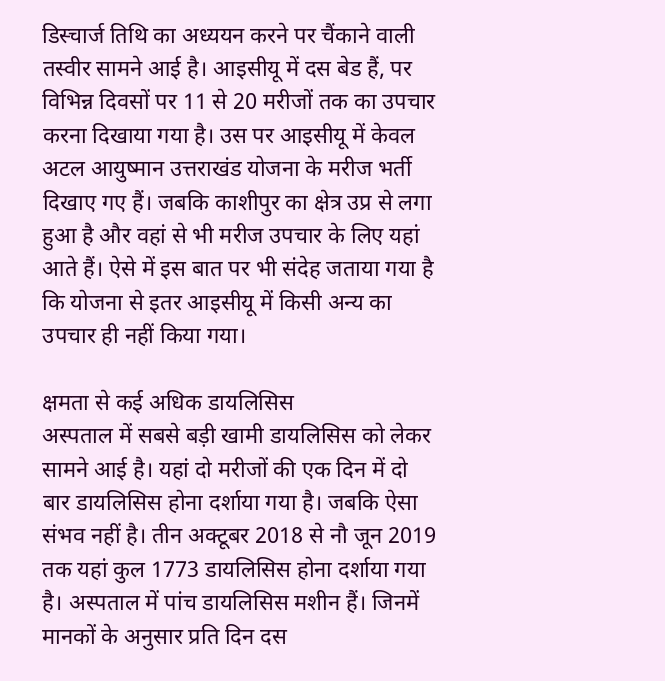डिस्चार्ज तिथि का अध्ययन करने पर चैंकाने वाली तस्वीर सामने आई है। आइसीयू में दस बेड हैं, पर विभिन्न दिवसों पर 11 से 20 मरीजों तक का उपचार करना दिखाया गया है। उस पर आइसीयू में केवल अटल आयुष्मान उत्तराखंड योजना के मरीज भर्ती दिखाए गए हैं। जबकि काशीपुर का क्षेत्र उप्र से लगा हुआ है और वहां से भी मरीज उपचार के लिए यहां आते हैं। ऐसे में इस बात पर भी संदेह जताया गया है कि योजना से इतर आइसीयू में किसी अन्य का उपचार ही नहीं किया गया।

क्षमता से कई अधिक डायलिसिस
अस्पताल में सबसे बड़ी खामी डायलिसिस को लेकर सामने आई है। यहां दो मरीजों की एक दिन में दो बार डायलिसिस होना दर्शाया गया है। जबकि ऐसा संभव नहीं है। तीन अक्टूबर 2018 से नौ जून 2019 तक यहां कुल 1773 डायलिसिस होना दर्शाया गया है। अस्पताल में पांच डायलिसिस मशीन हैं। जिनमें मानकों के अनुसार प्रति दिन दस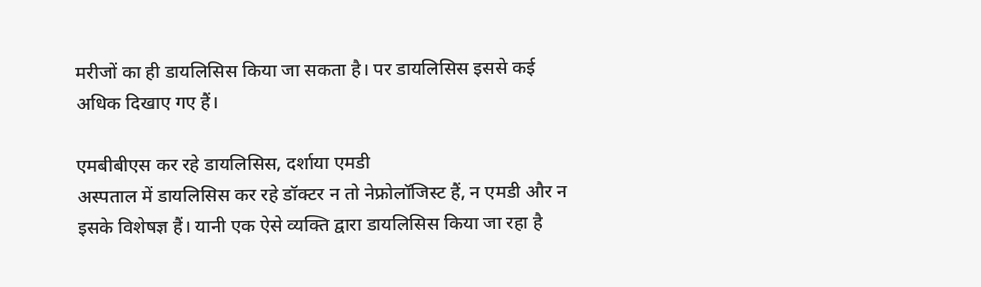मरीजों का ही डायलिसिस किया जा सकता है। पर डायलिसिस इससे कई अधिक दिखाए गए हैं।

एमबीबीएस कर रहे डायलिसिस, दर्शाया एमडी
अस्पताल में डायलिसिस कर रहे डॉक्टर न तो नेफ्रोलॉजिस्ट हैं, न एमडी और न इसके विशेषज्ञ हैं। यानी एक ऐसे व्यक्ति द्वारा डायलिसिस किया जा रहा है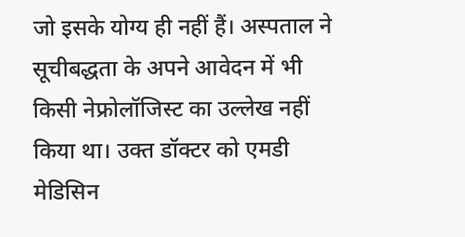जो इसके योग्य ही नहीं हैं। अस्पताल ने सूचीबद्धता के अपने आवेदन में भी किसी नेफ्रोलॉजिस्ट का उल्लेख नहीं किया था। उक्त डॉक्टर को एमडी मेडिसिन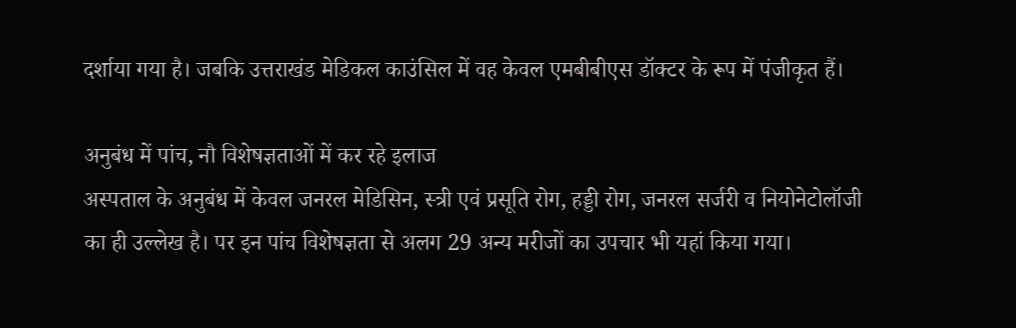दर्शाया गया है। जबकि उत्तराखंड मेडिकल काउंसिल में वह केवल एमबीबीएस डॉक्टर के रूप में पंजीकृत हैं।

अनुबंध में पांच, नौ विशेषज्ञताओं में कर रहे इलाज
अस्पताल के अनुबंध में केवल जनरल मेडिसिन, स्त्री एवं प्रसूति रोग, हड्डी रोग, जनरल सर्जरी व नियोनेटोलॉजी का ही उल्लेख है। पर इन पांच विशेषज्ञता से अलग 29 अन्य मरीजों का उपचार भी यहां किया गया।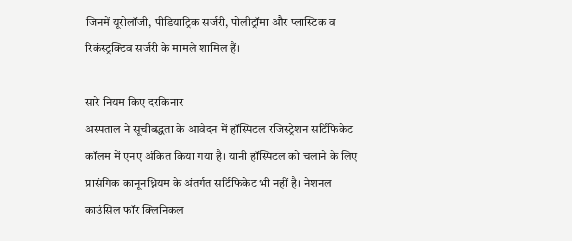जिनमें यूरोलॉजी, पीडियाट्रिक सर्जरी, पोलीट्रॉमा और प्लास्टिक व रिकंस्ट्रक्टिव सर्जरी के मामले शामिल हैं।

सारे नियम किए दरकिनार
अस्पताल ने सूचीबद्धता के आवेदन में हॉस्पिटल रजिस्ट्रेशन सर्टिफिकेट कॉलम में एनए अंकित किया गया है। यानी हॉस्पिटल को चलाने के लिए प्रासंगिक कानूनध्नियम के अंतर्गत सर्टिफिकेट भी नहीं है। नेशनल काउंसिल फॉर क्लिनिकल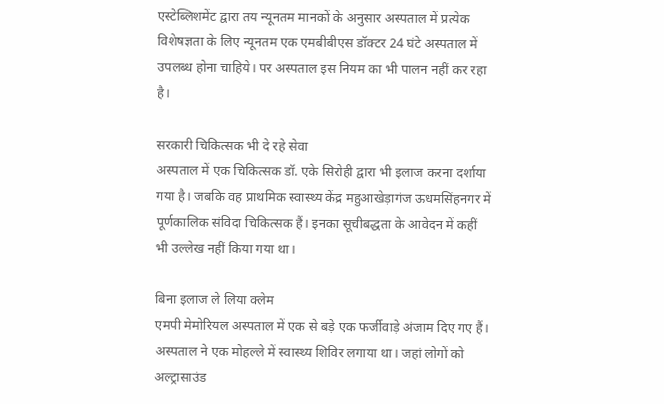एस्टेब्लिशमेंट द्वारा तय न्यूनतम मानकों के अनुसार अस्पताल में प्रत्येक विशेषज्ञता के लिए न्यूनतम एक एमबीबीएस डॉक्टर 24 घंटे अस्पताल में उपलब्ध होना चाहिये। पर अस्पताल इस नियम का भी पालन नहीं कर रहा है।

सरकारी चिकित्सक भी दे रहे सेवा
अस्पताल में एक चिकित्सक डॉ. एके सिरोही द्वारा भी इलाज करना दर्शाया गया है। जबकि वह प्राथमिक स्वास्थ्य केंद्र महुआखेड़ागंज ऊधमसिंहनगर में पूर्णकालिक संविदा चिकित्सक हैं। इनका सूचीबद्धता के आवेदन में कहीं भी उल्लेख नहीं किया गया था।

बिना इलाज ले लिया क्लेम
एमपी मेमोरियल अस्पताल में एक से बड़े एक फर्जीवाड़े अंजाम दिए गए हैं। अस्पताल ने एक मोहल्ले में स्वास्थ्य शिविर लगाया था। जहां लोगों को अल्ट्रासाउंड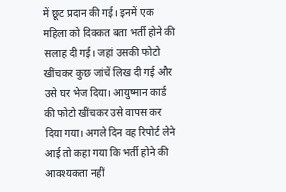में छूट प्रदान की गई। इनमें एक महिला को दिक्कत बता भर्ती होने की सलाह दी गई। जहां उसकी फोटो खींचकर कुछ जांचें लिख दी गई और उसे घर भेज दिया। आयुष्मान कार्ड की फोटो खींचकर उसे वापस कर दिया गया। अगले दिन वह रिपोर्ट लेने आई तो कहा गया कि भर्ती होने की आवश्यकता नहीं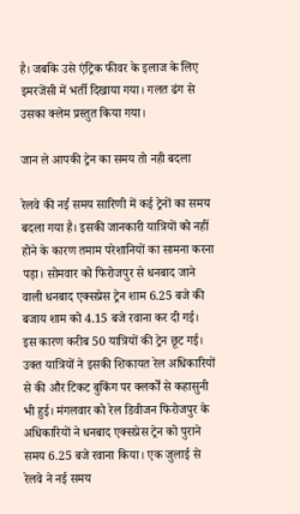है। जबकि उसे एंट्रिक फीवर के इलाज के लिए इमरजेंसी में भर्ती दिखाया गया। गलत ढंग से उसका क्लेम प्रस्तुत किया गया।

जान ले आपकी ट्रेन का समय तो नही बदला

रेलवे की नई समय सारिणी में कई ट्रेनों का समय बदला गया है। इसकी जानकारी यात्रियों को नहीं होने के कारण तमाम परेशानियों का सामना करना पड़ा। सोमवार को फिरोजपुर से धनबाद जाने वाली धनबाद एक्सप्रेस ट्रेन शाम 6.25 बजे की बजाय शाम को 4.15 बजे रवाना कर दी गई।
इस कारण करीब 50 यात्रियों की ट्रेन छूट गई। उक्त यात्रियों ने इसकी शिकायत रेल अधिकारियों से की और टिकट बुकिंग पर क्लर्कों से कहासुनी भी हुई। मंगलवार को रेल डिवीजन फिरोजपुर के अधिकारियों ने धनबाद एक्सप्रेस ट्रेन को पुराने समय 6.25 बजे रवाना किया। एक जुलाई से रेलवे ने नई समय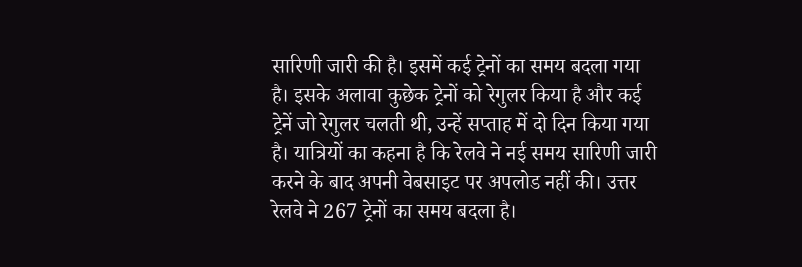सारिणी जारी की है। इसमें कई ट्रेनों का समय बदला गया है। इसके अलावा कुछेक ट्रेनों को रेगुलर किया है और कई ट्रेनें जो रेगुलर चलती थी, उन्हें सप्ताह में दो दिन किया गया है। यात्रियों का कहना है कि रेलवे ने नई समय सारिणी जारी करने के बाद अपनी वेबसाइट पर अपलोड नहीं की। उत्तर रेलवे ने 267 ट्रेनों का समय बदला है।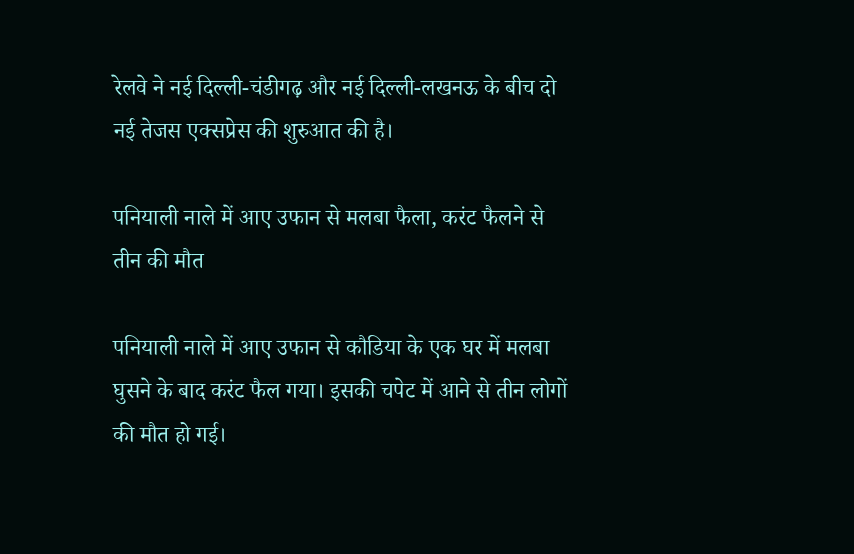रेलवे ने नई दिल्ली-चंडीगढ़ और नई दिल्ली-लखनऊ के बीच दो नई तेजस एक्सप्रेस की शुरुआत की है।

पनियाली नाले में आए उफान से मलबा फैला, करंट फैलने से तीन की मौत

पनियाली नाले में आए उफान से कौडिया के एक घर में मलबा घुसने के बाद करंट फैल गया। इसकी चपेट में आने से तीन लोगों की मौत हो गई।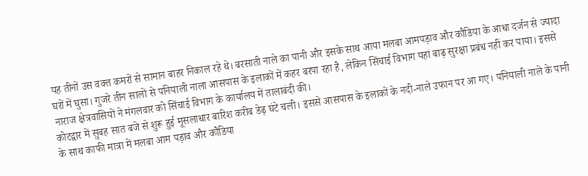यह तीनों उस वक्त कमरों से सामान बाहर निकाल रहे थे। बरसाती नाले का पानी और इसके साथ आया मलबा आमपड़ाव और कौडिया के आधा दर्जन से ज्यादा घरों में घुसा। गुजरे तीन सालों से पनियाली नाला आसपास के इलाकों में कहर बरपा रहा है, लेकिन सिंचाई विभाग यहां बाढ़ सुरक्षा प्रबंध नहीं कर पाया। इससे नाराज क्षेत्रवासियों ने मंगलवार को सिंचाई विभाग के कार्यालय में तालाबंदी की।
कोटद्वार में सुबह सात बजे से शुरू हुई मूसलाधार बारिश करीब डेढ़ घंटे चली। इससे आसपास के इलाकों के नदी-नाले उफान पर आ गए। पनियाली नाले के पानी के साथ काफी मात्रा में मलबा आम पड़ाव और कौडिया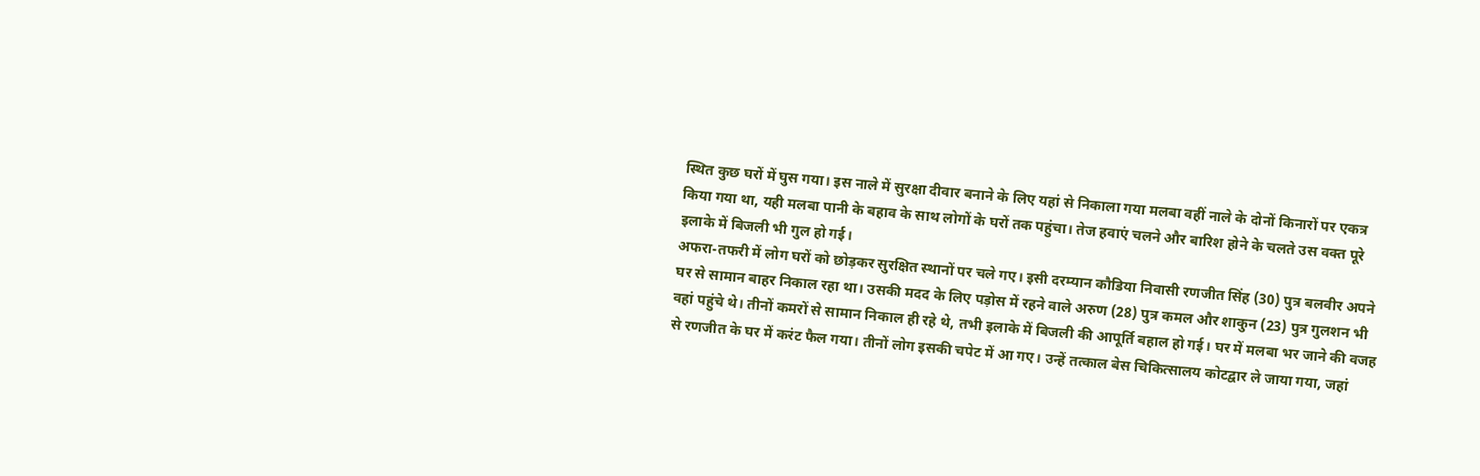स्थित कुछ घरों में घुस गया। इस नाले में सुरक्षा दीवार बनाने के लिए यहां से निकाला गया मलबा वहीं नाले के दोनों किनारों पर एकत्र किया गया था, यही मलबा पानी के बहाव के साथ लोगों के घरों तक पहुंचा। तेज हवाएं चलने और बारिश होने के चलते उस वक्त पूरे इलाके में बिजली भी गुल हो गई।
अफरा-तफरी में लोग घरों को छोड़कर सुरक्षित स्थानों पर चले गए। इसी दरम्यान कौडिया निवासी रणजीत सिंह (30) पुत्र बलवीर अपने घर से सामान बाहर निकाल रहा था। उसकी मदद के लिए पड़ोस में रहने वाले अरुण (28) पुत्र कमल और शाकुन (23) पुत्र गुलशन भी वहां पहुंचे थे। तीनों कमरों से सामान निकाल ही रहे थे, तभी इलाके में बिजली की आपूर्ति बहाल हो गई। घर में मलबा भर जाने की वजह से रणजीत के घर में करंट फैल गया। तीनों लोग इसकी चपेट में आ गए। उन्हें तत्काल बेस चिकित्सालय कोटद्वार ले जाया गया, जहां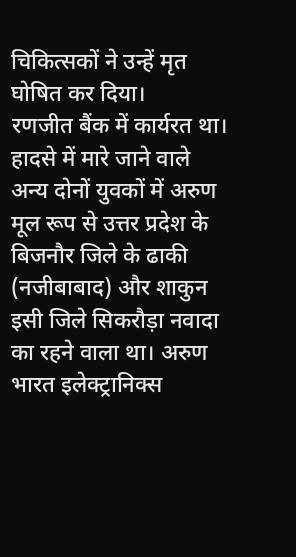चिकित्सकों ने उन्हें मृत घोषित कर दिया।
रणजीत बैंक में कार्यरत था। हादसे में मारे जाने वाले अन्य दोनों युवकों में अरुण मूल रूप से उत्तर प्रदेश के बिजनौर जिले के ढाकी (नजीबाबाद) और शाकुन इसी जिले सिकरौड़ा नवादा का रहने वाला था। अरुण भारत इलेक्ट्रानिक्स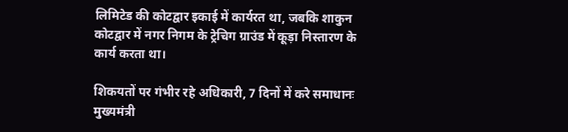लिमिटेड की कोटद्वार इकाई में कार्यरत था, जबकि शाकुन कोटद्वार में नगर निगम के ट्रेचिग ग्राउंड में कूड़ा निस्तारण के कार्य करता था।

शिकयतों पर गंभीर रहे अधिकारी, 7 दिनों में करे समाधानः मुख्यमंत्री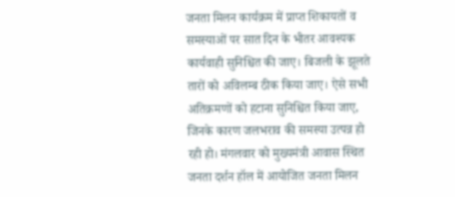जनता मिलन कार्यक्रम में प्राप्त शिकायतों व समस्याओं पर सात दिन के भीतर आवश्यक कार्यवाही सुनिश्चित की जाए। बिजली के झूलते तारों को अविलम्ब ठीक किया जाए। ऐसे सभी अतिक्रमणों को हटाना सुनिश्चित किया जाए, जिनके कारण जलभराव की समस्या उत्पन्न हो रही हो। मंगलवार को मुख्यमंत्री आवास स्थित जनता दर्शन हॉल में आयोजित जनता मिलन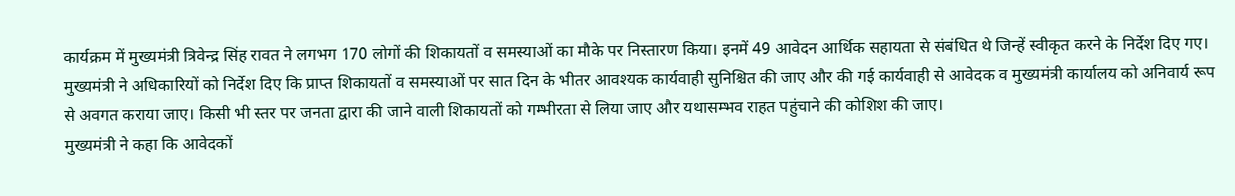कार्यक्रम में मुख्यमंत्री त्रिवेन्द्र सिंह रावत ने लगभग 170 लोगों की शिकायतों व समस्याओं का मौके पर निस्तारण किया। इनमें 49 आवेदन आर्थिक सहायता से संबंधित थे जिन्हें स्वीकृत करने के निर्देश दिए गए।
मुख्यमंत्री ने अधिकारियों को निर्देश दिए कि प्राप्त शिकायतों व समस्याओं पर सात दिन के भीतर आवश्यक कार्यवाही सुनिश्चित की जाए और की गई कार्यवाही से आवेदक व मुख्यमंत्री कार्यालय को अनिवार्य रूप से अवगत कराया जाए। किसी भी स्तर पर जनता द्वारा की जाने वाली शिकायतों को गम्भीरता से लिया जाए और यथासम्भव राहत पहुंचाने की कोशिश की जाए।
मुख्यमंत्री ने कहा कि आवेदकों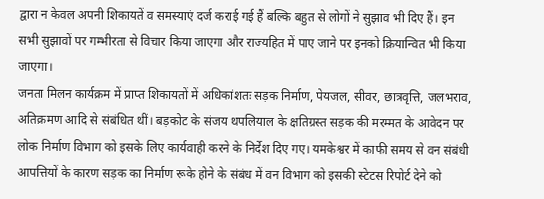द्वारा न केवल अपनी शिकायतें व समस्याएं दर्ज कराई गई हैं बल्कि बहुत से लोगों ने सुझाव भी दिए हैं। इन सभी सुझावों पर गम्भीरता से विचार किया जाएगा और राज्यहित में पाए जाने पर इनको क्रियान्वित भी किया जाएगा।
जनता मिलन कार्यक्रम में प्राप्त शिकायतों में अधिकांशतः सड़क निर्माण, पेयजल, सीवर, छात्रवृत्ति, जलभराव, अतिक्रमण आदि से संबंधित थीं। बड़कोट के संजय थपलियाल के क्षतिग्रस्त सड़क की मरम्मत के आवेदन पर लोक निर्माण विभाग को इसके लिए कार्यवाही करने के निर्देश दिए गए। यमकेश्वर में काफी समय से वन संबंधी आपत्तियों के कारण सड़क का निर्माण रूके होने के संबंध में वन विभाग को इसकी स्टेटस रिपोर्ट देने को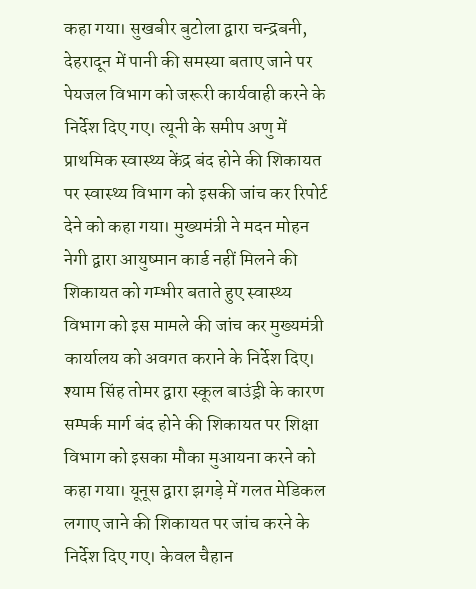कहा गया। सुखबीर बुटोला द्वारा चन्द्रबनी, देहरादून में पानी की समस्या बताए जाने पर पेयजल विभाग को जरूरी कार्यवाही करने के निर्देश दिए गए। त्यूनी के समीप अणु में प्राथमिक स्वास्थ्य केंद्र बंद होने की शिकायत पर स्वास्थ्य विभाग को इसकी जांच कर रिपोर्ट देने को कहा गया। मुख्यमंत्री ने मदन मोहन नेगी द्वारा आयुष्मान कार्ड नहीं मिलने की शिकायत को गम्भीर बताते हुए स्वास्थ्य विभाग को इस मामले की जांच कर मुख्यमंत्री कार्यालय को अवगत कराने के निर्देश दिए। श्याम सिंह तोमर द्वारा स्कूल बाउंड्री के कारण सम्पर्क मार्ग बंद होने की शिकायत पर शिक्षा विभाग को इसका मौका मुआयना करने को कहा गया। यूनूस द्वारा झगड़े में गलत मेडिकल लगाए जाने की शिकायत पर जांच करने के निर्देश दिए गए। केवल चैहान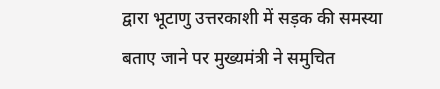द्वारा भूटाणु उत्तरकाशी में सड़क की समस्या बताए जाने पर मुख्यमंत्री ने समुचित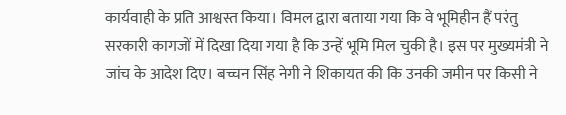कार्यवाही के प्रति आश्वस्त किया। विमल द्वारा बताया गया कि वे भूमिहीन हैं परंतु सरकारी कागजों में दिखा दिया गया है कि उन्हें भूमि मिल चुकी है। इस पर मुख्यमंत्री ने जांच के आदेश दिए। बच्चन सिंह नेगी ने शिकायत की कि उनकी जमीन पर किसी ने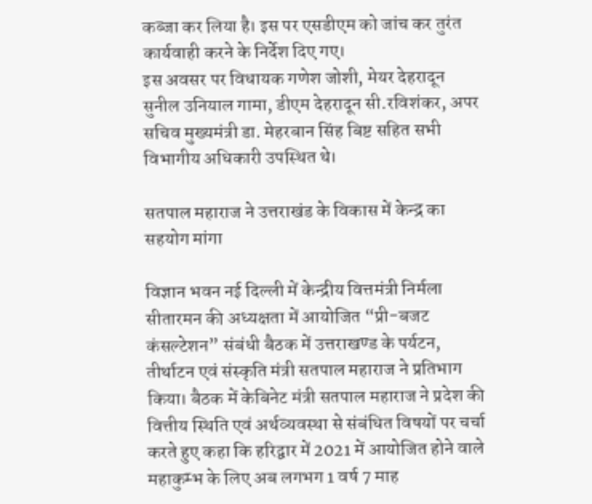कब्जा कर लिया है। इस पर एसडीएम को जांच कर तुरंत कार्यवाही करने के निर्देश दिए गए।
इस अवसर पर विधायक गणेश जोशी, मेयर देहरादून सुनील उनियाल गामा, डीएम देहरादून सी.रविशंकर, अपर सचिव मुख्यमंत्री डा. मेहरबान सिंह बिष्ट सहित सभी विभागीय अधिकारी उपस्थित थे।

सतपाल महाराज ने उत्तराखंड के विकास में केन्द्र का सहयोग मांगा

विज्ञान भवन नई दिल्ली में केन्द्रीय वित्तमंत्री निर्मला सीतारमन की अध्यक्षता में आयोजित “प्री-बजट कंसल्टेशन” संबंधी बैठक में उत्तराखण्ड के पर्यटन, तीर्थाटन एवं संस्कृति मंत्री सतपाल महाराज ने प्रतिभाग किया। बैठक में केबिनेट मंत्री सतपाल महाराज ने प्रदेश की वित्तीय स्थिति एवं अर्थव्यवस्था से संबंधित विषयों पर चर्चा करते हुए कहा कि हरिद्वार में 2021 में आयोजित होने वाले महाकुम्भ के लिए अब लगभग 1 वर्ष 7 माह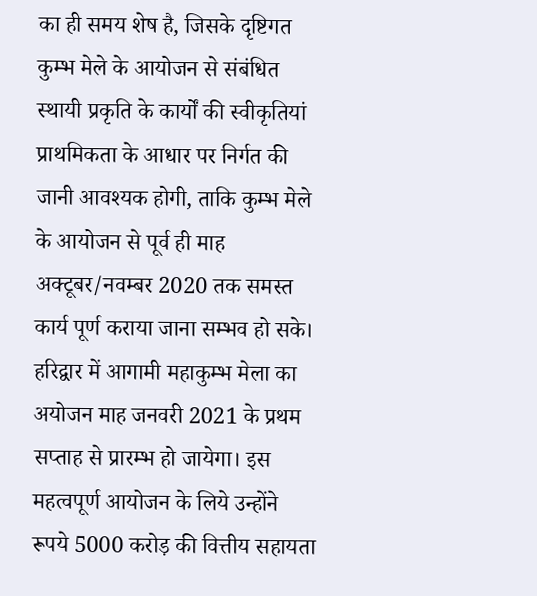का ही समय शेष है, जिसके दृष्टिगत कुम्भ मेले के आयोजन से संबंधित स्थायी प्रकृति के कार्यों की स्वीकृतियां प्राथमिकता के आधार पर निर्गत की जानी आवश्यक होगी, ताकि कुम्भ मेले के आयोजन से पूर्व ही माह अक्टूबर/नवम्बर 2020 तक समस्त कार्य पूर्ण कराया जाना सम्भव हो सके। हरिद्वार में आगामी महाकुम्भ मेला का अयोजन माह जनवरी 2021 के प्रथम सप्ताह से प्रारम्भ हो जायेगा। इस महत्वपूर्ण आयोजन के लिये उन्होंने रूपये 5000 करोड़ की वित्तीय सहायता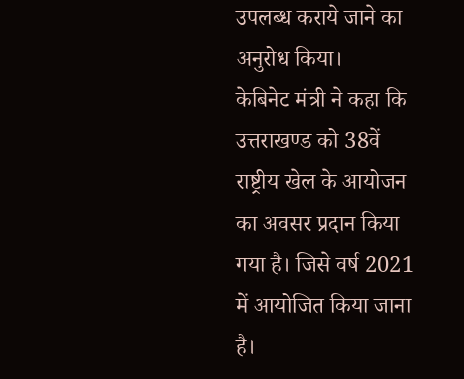उपलब्ध कराये जाने का अनुरोध किया।
केबिनेट मंत्री ने कहा कि उत्तराखण्ड को 38वें राष्ट्रीय खेल के आयोजन का अवसर प्रदान किया गया है। जिसे वर्ष 2021 में आयोजित किया जाना है।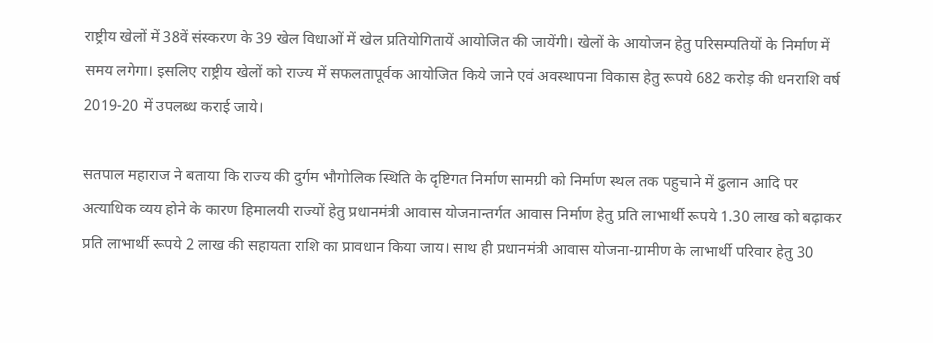राष्ट्रीय खेलों में 38वें संस्करण के 39 खेल विधाओं में खेल प्रतियोगितायें आयोजित की जायेंगी। खेलों के आयोजन हेतु परिसम्पतियों के निर्माण में समय लगेगा। इसलिए राष्ट्रीय खेलों को राज्य में सफलतापूर्वक आयोजित किये जाने एवं अवस्थापना विकास हेतु रूपये 682 करोड़ की धनराशि वर्ष 2019-20 में उपलब्ध कराई जाये।

सतपाल महाराज ने बताया कि राज्य की दुर्गम भौगोलिक स्थिति के दृष्टिगत निर्माण सामग्री को निर्माण स्थल तक पहुचाने में ढुलान आदि पर अत्याधिक व्यय होने के कारण हिमालयी राज्यों हेतु प्रधानमंत्री आवास योजनान्तर्गत आवास निर्माण हेतु प्रति लाभार्थी रूपये 1.30 लाख को बढ़ाकर प्रति लाभार्थी रूपये 2 लाख की सहायता राशि का प्रावधान किया जाय। साथ ही प्रधानमंत्री आवास योजना-ग्रामीण के लाभार्थी परिवार हेतु 30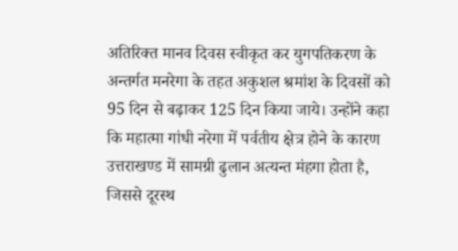अतिरिक्त मानव दिवस स्वीकृत कर युगपतिकरण के अन्तर्गत मनरेगा के तहत अकुशल श्रमांश के दिवसों को 95 दिन से बढ़ाकर 125 दिन किया जाये। उन्होंने कहा कि महात्मा गांधी नरेगा में पर्वतीय क्षेत्र होने के कारण उत्तराखण्ड में सामग्री ढुलान अत्यन्त मंहगा होता है, जिससे दूरस्थ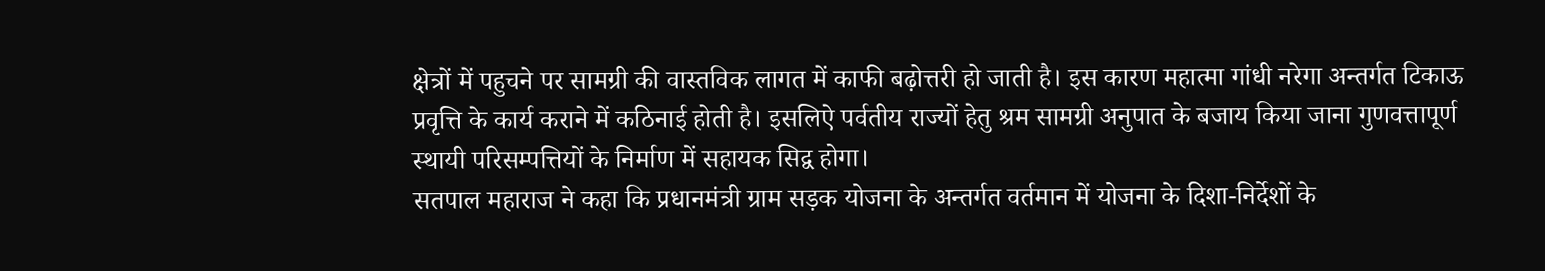क्षेत्रों में पहुचने पर सामग्री की वास्तविक लागत में काफी बढ़ोत्तरी हो जाती है। इस कारण महात्मा गांधी नरेगा अन्तर्गत टिकाऊ प्रवृत्ति के कार्य कराने में कठिनाई होती है। इसलिऐ पर्वतीय राज्यों हेतु श्रम सामग्री अनुपात के बजाय किया जाना गुणवत्तापूर्ण स्थायी परिसम्पत्तियों के निर्माण में सहायक सिद्व होगा।
सतपाल महाराज ने कहा कि प्रधानमंत्री ग्राम सड़क योजना के अन्तर्गत वर्तमान में योजना के दिशा-निर्देशों के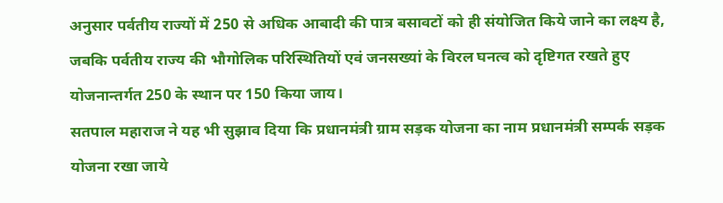अनुसार पर्वतीय राज्यों में 250 से अधिक आबादी की पात्र बसावटों को ही संयोजित किये जाने का लक्ष्य है, जबकि पर्वतीय राज्य की भौगोलिक परिस्थितियों एवं जनसख्यां के विरल घनत्व को दृष्टिगत रखते हुए योजनान्तर्गत 250 के स्थान पर 150 किया जाय।
सतपाल महाराज ने यह भी सुझाव दिया कि प्रधानमंत्री ग्राम सड़क योजना का नाम प्रधानमंत्री सम्पर्क सड़क योजना रखा जाये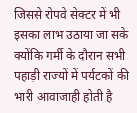जिससे रोपवे सेक्टर में भी इसका लाभ उठाया जा सके क्योंकि गर्मी के दौरान सभी पहाड़ी राज्यों में पर्यटकों की भारी आवाजाही होती है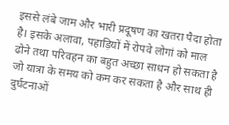इससे लंबे जाम और भारी प्रदूषण का खतरा पैदा होता है। इसके अलावा, पहाड़ियों में रोपवे लोगां को माल ढोने तथा परिवहन का बहुत अच्छा साधन हो सकता है जो यात्रा के समय को कम कर सकता है और साथ ही दुर्घटनाओं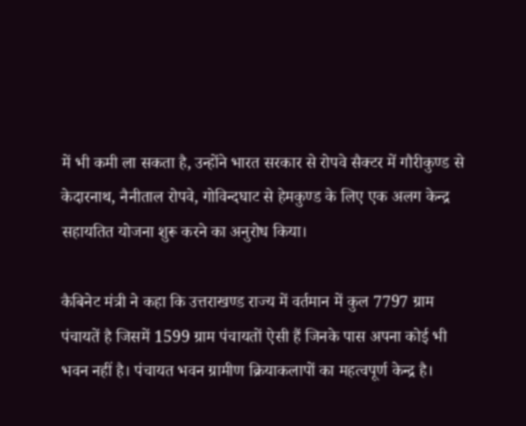में भी कमी ला सकता है, उन्होंने भारत सरकार से रोपवे सैक्टर में गौरीकुण्ड से केदारनाथ, नैनीताल रोपवे, गोविन्दघाट से हेमकुण्ड के लिए एक अलग केन्द्र सहायतित योजना शुरू करने का अनुरोध किया।

कैबिनेट मंत्री ने कहा कि उत्तराखण्ड राज्य में वर्तमान में कुल 7797 ग्राम पंचायतें है जिसमें 1599 ग्राम पंचायतों ऐसी हैं जिनके पास अपना कोई भी भवन नहीं है। पंचायत भवन ग्रामीण क्रियाकलापों का महत्वपूर्ण केन्द्र है।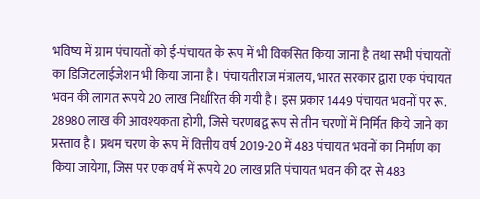भविष्य में ग्राम पंचायतों को ई-पंचायत के रूप में भी विकसित किया जाना है तथा सभी पंचायतों का डिजिटलाईजेशन भी किया जाना है। पंचायतीराज मंत्रालय, भारत सरकार द्वारा एक पंचायत भवन की लागत रूपये 20 लाख निर्धारित की गयी है। इस प्रकार 1449 पंचायत भवनों पर रू. 28980 लाख की आवश्यकता होगी, जिसे चरणबद्व रूप से तीन चरणों में निर्मित किये जाने का प्रस्ताव है। प्रथम चरण के रूप में वित्तीय वर्ष 2019-20 में 483 पंचायत भवनों का निर्माण का किया जायेगा, जिस पर एक वर्ष में रूपये 20 लाख प्रति पंचायत भवन की दर से 483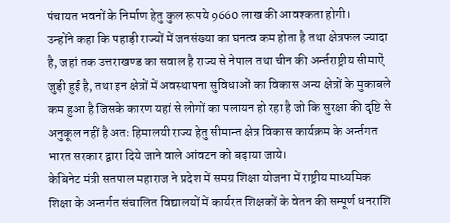पंचायत भवनों के निर्माण हेतु कुल रूपये 9660 लाख की आवश्कता होगी।
उन्होंने कहा कि पहाड़ी राज्यों में जनसंख्या का घनत्व कम होता है तथा क्षेत्रफल ज्यादा है, जहां तक उत्तराखण्ड का सवाल है राज्य से नेपाल तथा चीन की अर्न्तराष्ट्रीय सीमाऐं जुड़ी हुई है, तथा इन क्षेत्रों में अवस्थापना सुविधाओं का विकास अन्य क्षेत्रों के मुकाबले कम हुआ है जिसके कारण यहां से लोगों का पलायन हो रहा है जो कि सुरक्षा की दृष्टि से अनुकूल नहीं है अतः हिमालयी राज्य हेतु सीमान्त क्षेत्र विकास कार्यक्रम के अर्न्तगत भारत सरकार द्वारा दिये जाने वाले आंवटन को बढ़ाया जाये।
केबिनेट मंत्री सतपाल महाराज ने प्रदेश में समग्र शिक्षा योजना में राष्ट्रीय माध्यमिक शिक्षा के अन्तर्गत संचालित विद्यालयों में कार्यरत शिक्षकों के वेतन की सम्पूर्ण धनराशि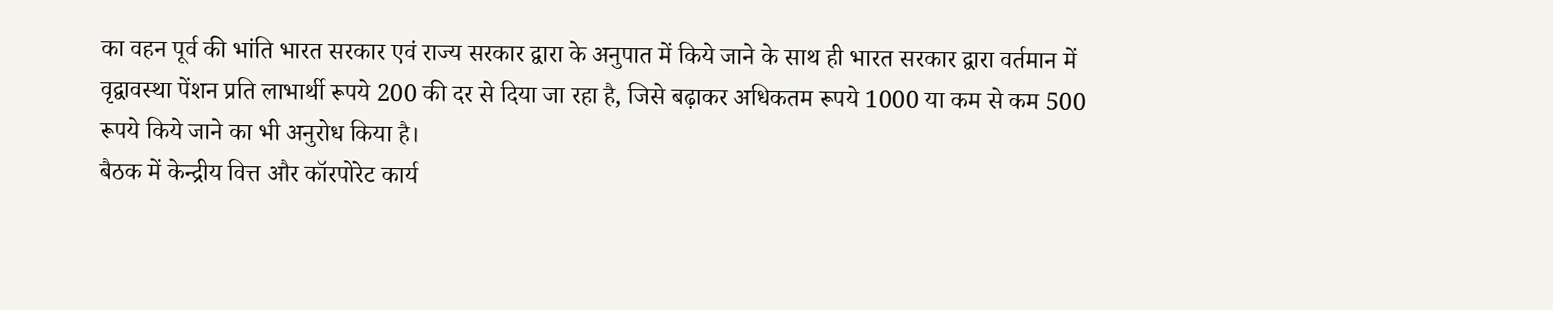का वहन पूर्व की भांति भारत सरकार एवं राज्य सरकार द्वारा के अनुपात में किये जाने के साथ ही भारत सरकार द्वारा वर्तमान में वृद्वावस्था पेंशन प्रति लाभार्थी रूपये 200 की दर से दिया जा रहा है, जिसे बढ़ाकर अधिकतम रूपये 1000 या कम से कम 500 रूपये किये जाने का भी अनुरोध किया है।
बैठक में केन्द्रीय वित्त और कॉरपोरेट कार्य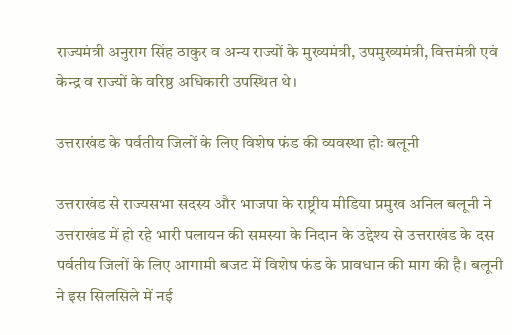राज्यमंत्री अनुराग सिंह ठाकुर व अन्य राज्यों के मुख्यमंत्री, उपमुख्यमंत्री, वित्तमंत्री एवं केन्द्र व राज्यों के वरिष्ठ अधिकारी उपस्थित थे।

उत्तराखंड के पर्वतीय जिलों के लिए विशेष फंड की व्यवस्था होः बलूनी

उत्तराखंड से राज्यसभा सदस्य और भाजपा के राष्ट्रीय मीडिया प्रमुख अनिल बलूनी ने उत्तराखंड में हो रहे भारी पलायन की समस्या के निदान के उद्देश्य से उत्तराखंड के दस पर्वतीय जिलों के लिए आगामी बजट में विशेष फंड के प्रावधान की माग की है। बलूनी ने इस सिलसिले में नई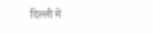दिल्ली में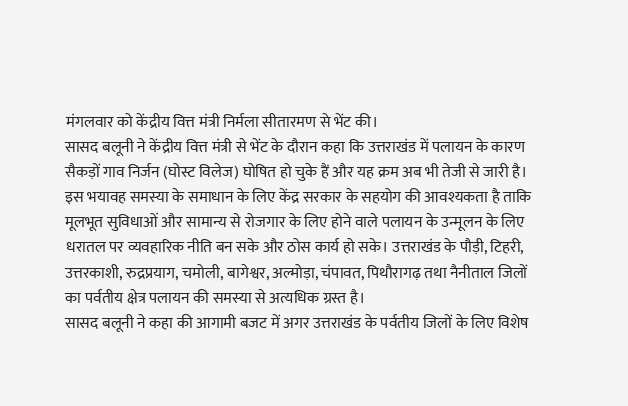मंगलवार को केंद्रीय वित्त मंत्री निर्मला सीतारमण से भेंट की।
सासद बलूनी ने केंद्रीय वित्त मंत्री से भेंट के दौरान कहा कि उत्तराखंड में पलायन के कारण सैकड़ों गाव निर्जन (घोस्ट विलेज) घोषित हो चुके हैं और यह क्रम अब भी तेजी से जारी है। इस भयावह समस्या के समाधान के लिए केंद्र सरकार के सहयोग की आवश्यकता है ताकि मूलभूत सुविधाओं और सामान्य से रोजगार के लिए होने वाले पलायन के उन्मूलन के लिए धरातल पर व्यवहारिक नीति बन सके और ठोस कार्य हो सके। उत्तराखंड के पौड़ी, टिहरी, उत्तरकाशी, रुद्रप्रयाग, चमोली, बागेश्वर, अल्मोड़ा, चंपावत, पिथौरागढ़ तथा नैनीताल जिलों का पर्वतीय क्षेत्र पलायन की समस्या से अत्यधिक ग्रस्त है।
सासद बलूनी ने कहा की आगामी बजट में अगर उत्तराखंड के पर्वतीय जिलों के लिए विशेष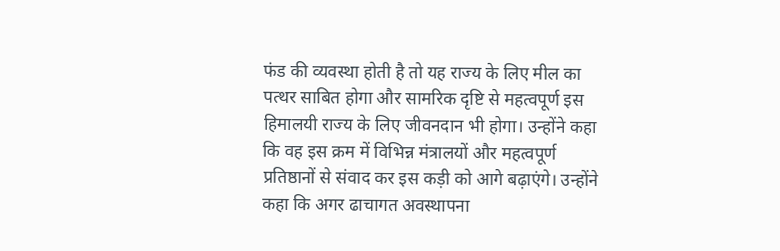फंड की व्यवस्था होती है तो यह राज्य के लिए मील का पत्थर साबित होगा और सामरिक दृष्टि से महत्वपूर्ण इस हिमालयी राज्य के लिए जीवनदान भी होगा। उन्होंने कहा कि वह इस क्रम में विभिन्न मंत्रालयों और महत्वपूर्ण प्रतिष्ठानों से संवाद कर इस कड़ी को आगे बढ़ाएंगे। उन्होंने कहा कि अगर ढाचागत अवस्थापना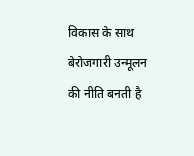विकास के साथ बेरोजगारी उन्मूलन की नीति बनती है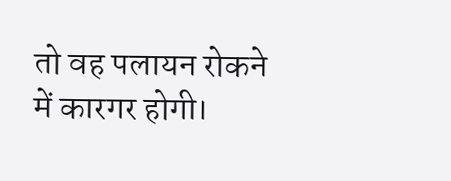तो वह पलायन रोकने में कारगर होगी।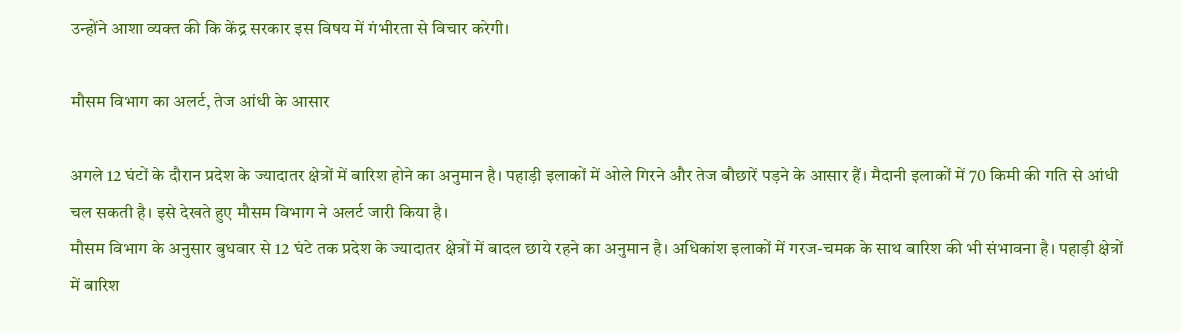उन्होंने आशा व्यक्त की कि केंद्र सरकार इस विषय में गंभीरता से विचार करेगी।

मौसम विभाग का अलर्ट, तेज आंधी के आसार

अगले 12 घंटों के दौरान प्रदेश के ज्यादातर क्षेत्रों में बारिश होने का अनुमान है। पहाड़ी इलाकों में ओले गिरने और तेज बौछारें पड़ने के आसार हैं। मैदानी इलाकों में 70 किमी की गति से आंधी चल सकती है। इसे देखते हुए मौसम विभाग ने अलर्ट जारी किया है।
मौसम विभाग के अनुसार बुधवार से 12 घंटे तक प्रदेश के ज्यादातर क्षेत्रों में बादल छाये रहने का अनुमान है। अधिकांश इलाकों में गरज-चमक के साथ बारिश की भी संभावना है। पहाड़ी क्षेत्रों में बारिश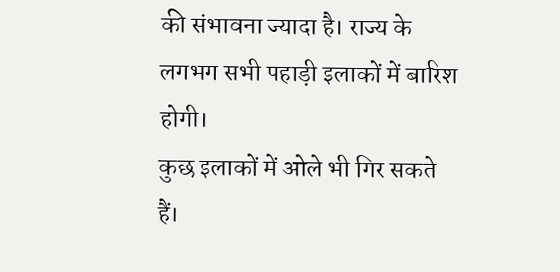की संभावना ज्यादा है। राज्य के लगभग सभी पहाड़ी इलाकों में बारिश होगी।
कुछ इलाकों में ओले भी गिर सकते हैं।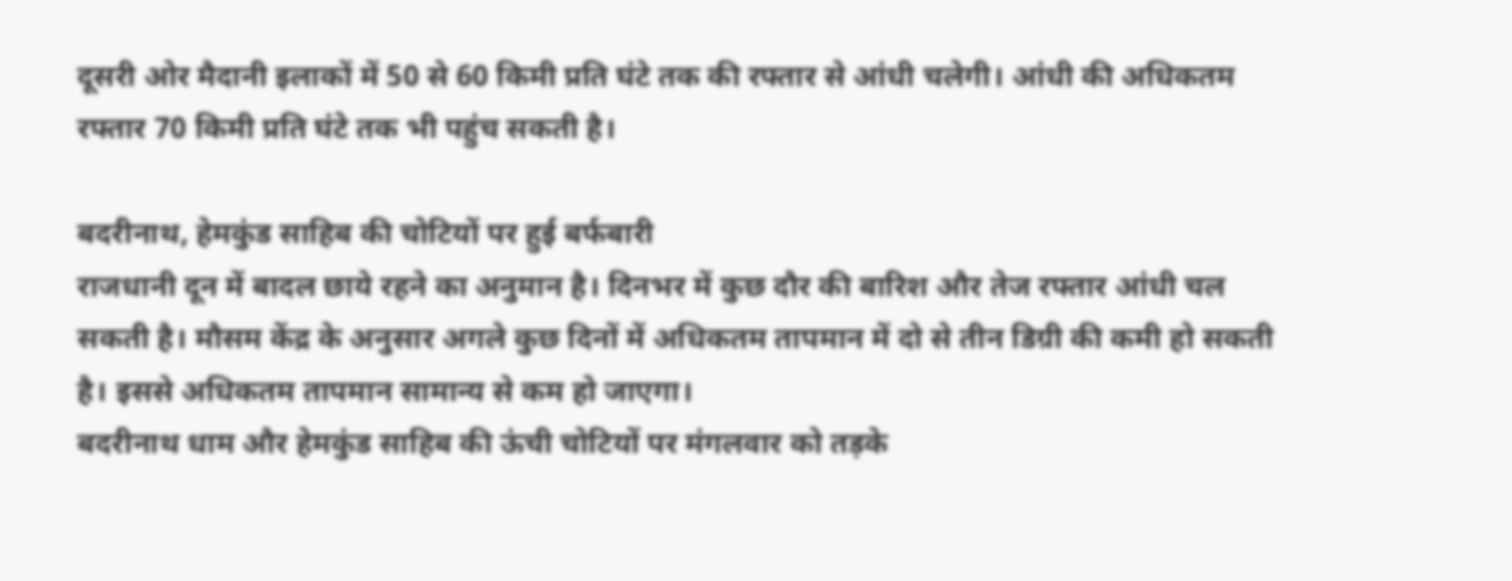दूसरी ओर मैदानी इलाकों में 50 से 60 किमी प्रति घंटे तक की रफ्तार से आंधी चलेगी। आंधी की अधिकतम रफ्तार 70 किमी प्रति घंटे तक भी पहुंच सकती है।

बदरीनाथ, हेमकुंड साहिब की चोटियों पर हुई बर्फबारी
राजधानी दून में बादल छाये रहने का अनुमान है। दिनभर में कुछ दौर की बारिश और तेज रफ्तार आंधी चल सकती है। मौसम केंद्र के अनुसार अगले कुछ दिनों में अधिकतम तापमान में दो से तीन डिग्री की कमी हो सकती है। इससे अधिकतम तापमान सामान्य से कम हो जाएगा।
बदरीनाथ धाम और हेमकुंड साहिब की ऊंची चोटियों पर मंगलवार को तड़के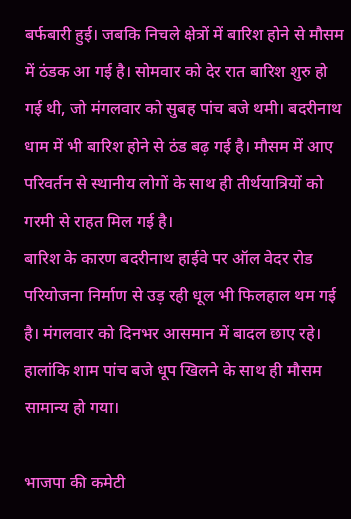बर्फबारी हुई। जबकि निचले क्षेत्रों में बारिश होने से मौसम में ठंडक आ गई है। सोमवार को देर रात बारिश शुरु हो गई थी, जो मंगलवार को सुबह पांच बजे थमी। बदरीनाथ धाम में भी बारिश होने से ठंड बढ़ गई है। मौसम में आए परिवर्तन से स्थानीय लोगों के साथ ही तीर्थयात्रियों को गरमी से राहत मिल गई है।
बारिश के कारण बदरीनाथ हाईवे पर ऑल वेदर रोड परियोजना निर्माण से उड़ रही धूल भी फिलहाल थम गई है। मंगलवार को दिनभर आसमान में बादल छाए रहे। हालांकि शाम पांच बजे धूप खिलने के साथ ही मौसम सामान्य हो गया।

भाजपा की कमेटी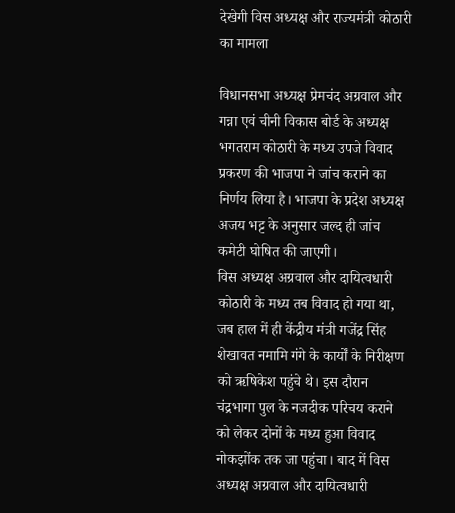देखेगी विस अध्यक्ष और राज्यमंत्री कोठारी का मामला

विधानसभा अध्यक्ष प्रेमचंद अग्रवाल और गन्ना एवं चीनी विकास बोर्ड के अध्यक्ष भगतराम कोठारी के मध्य उपजे विवाद प्रकरण की भाजपा ने जांच कराने का निर्णय लिया है। भाजपा के प्रदेश अध्यक्ष अजय भट्ट के अनुसार जल्द ही जांच कमेटी घोषित की जाएगी।
विस अध्यक्ष अग्रवाल और दायित्वधारी कोठारी के मध्य तब विवाद हो गया था, जब हाल में ही केंद्रीय मंत्री गजेंद्र सिंह शेखावत नमामि गंगे के कार्यों के निरीक्षण को ऋषिकेश पहुंचे थे। इस दौरान चंद्रभागा पुल के नजदीक परिचय कराने को लेकर दोनों के मध्य हुआ विवाद नोकझोंक तक जा पहुंचा। बाद में विस अध्यक्ष अग्रवाल और दायित्वधारी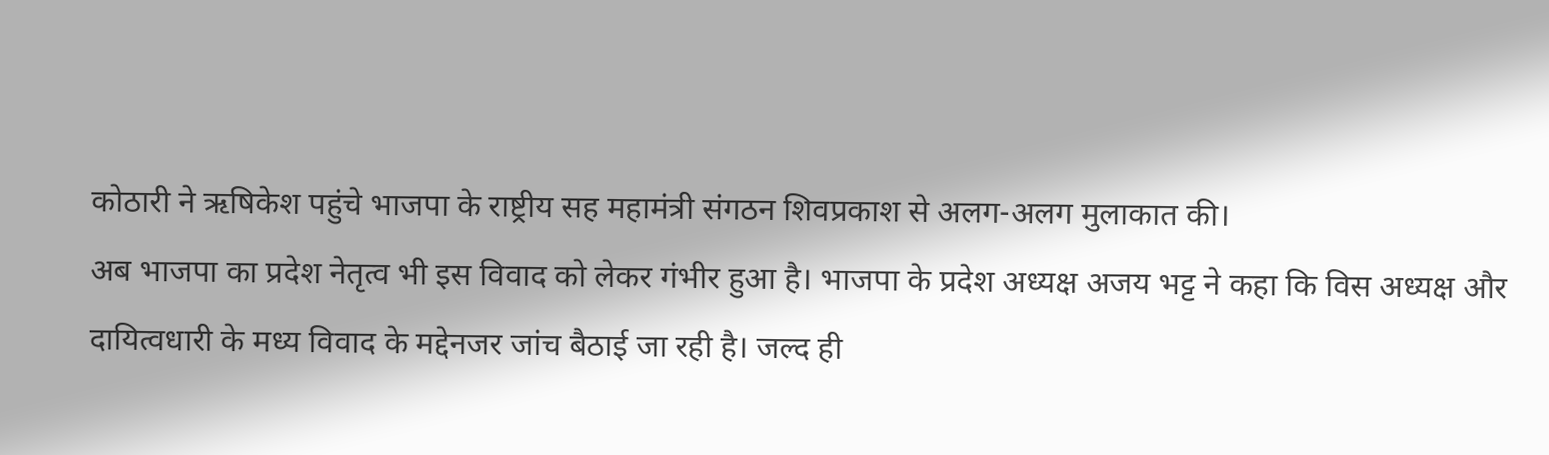कोठारी ने ऋषिकेश पहुंचे भाजपा के राष्ट्रीय सह महामंत्री संगठन शिवप्रकाश से अलग-अलग मुलाकात की।
अब भाजपा का प्रदेश नेतृत्व भी इस विवाद को लेकर गंभीर हुआ है। भाजपा के प्रदेश अध्यक्ष अजय भट्ट ने कहा कि विस अध्यक्ष और दायित्वधारी के मध्य विवाद के मद्देनजर जांच बैठाई जा रही है। जल्द ही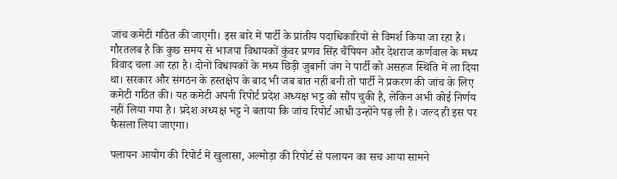जांच कमेटी गठित की जाएगी। इस बारे में पार्टी के प्रांतीय पदाधिकारियों से विमर्श किया जा रहा है।
गौरतलब है कि कुछ समय से भाजपा विधायकों कुंवर प्रणव सिंह चैंपियन और देशराज कर्णवाल के मध्य विवाद चला आ रहा है। दोनों विधायकों के मध्य छिड़ी जुबानी जंग ने पार्टी को असहज स्थिति में ला दिया था। सरकार और संगठन के हस्तक्षेप के बाद भी जब बात नहीं बनी तो पार्टी ने प्रकरण की जांच के लिए कमेटी गठित की। यह कमेटी अपनी रिपोर्ट प्रदेश अध्यक्ष भट्ट को सौंप चुकी है, लेकिन अभी कोई निर्णय नहीं लिया गया है। प्रदेश अध्यक्ष भट्ट ने बताया कि जांच रिपोर्ट आधी उन्होंने पढ़ ली है। जल्द ही इस पर फैसला लिया जाएगा।

पलायन आयोग की रिपोर्ट में खुलासा, अल्मोड़ा की रिपोर्ट से पलायन का सच आया सामने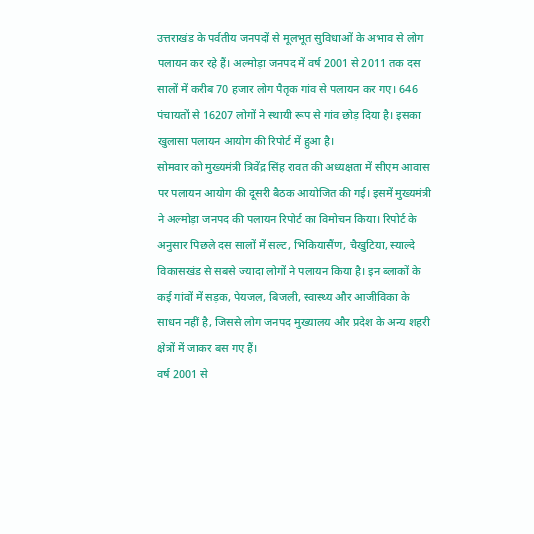उत्तराखंड के पर्वतीय जनपदों से मूलभूत सुविधाओं के अभाव से लोग पलायन कर रहे हैं। अल्मोड़ा जनपद में वर्ष 2001 से 2011 तक दस सालों में करीब 70 हजार लोग पैतृक गांव से पलायन कर गए। 646 पंचायतों से 16207 लोगों ने स्थायी रूप से गांव छोड़ दिया है। इसका खुलासा पलायन आयोग की रिपोर्ट में हुआ है।
सोमवार को मुख्यमंत्री त्रिवेंद्र सिंह रावत की अध्यक्षता में सीएम आवास पर पलायन आयोग की दूसरी बैठक आयोजित की गई। इसमें मुख्यमंत्री ने अल्मोड़ा जनपद की पलायन रिपोर्ट का विमोचन किया। रिपोर्ट के अनुसार पिछले दस सालों में सल्ट, भिकियासैंण, चैखुटिया, स्याल्दे विकासखंड से सबसे ज्यादा लोगों ने पलायन किया है। इन ब्लाकों के कई गांवों में सड़क, पेयजल, बिजली, स्वास्थ्य और आजीविका के साधन नहीं है, जिससे लोग जनपद मुख्यालय और प्रदेश के अन्य शहरी क्षेत्रों में जाकर बस गए हैं।
वर्ष 2001 से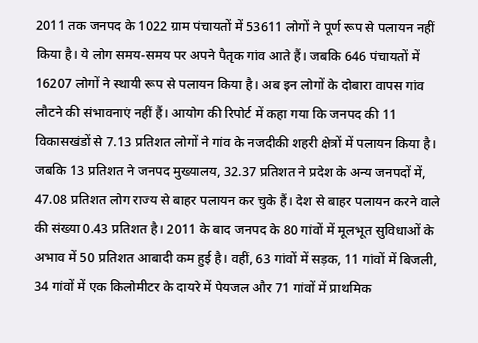2011 तक जनपद के 1022 ग्राम पंचायतों में 53611 लोगों ने पूर्ण रूप से पलायन नहीं किया है। ये लोग समय-समय पर अपने पैतृक गांव आते हैं। जबकि 646 पंचायतों में 16207 लोगों ने स्थायी रूप से पलायन किया है। अब इन लोगों के दोबारा वापस गांव लौटने की संभावनाएं नहीं हैं। आयोग की रिपोर्ट में कहा गया कि जनपद की 11 विकासखंडों से 7.13 प्रतिशत लोगों ने गांव के नजदीकी शहरी क्षेत्रों में पलायन किया है।
जबकि 13 प्रतिशत ने जनपद मुख्यालय, 32.37 प्रतिशत ने प्रदेश के अन्य जनपदों में, 47.08 प्रतिशत लोग राज्य से बाहर पलायन कर चुके हैं। देश से बाहर पलायन करने वाले की संख्या 0.43 प्रतिशत है। 2011 के बाद जनपद के 80 गांवों में मूलभूत सुविधाओं के अभाव में 50 प्रतिशत आबादी कम हुई है। वहीं, 63 गांवों में सड़क, 11 गांवों में बिजली, 34 गांवों में एक किलोमीटर के दायरे में पेयजल और 71 गांवों में प्राथमिक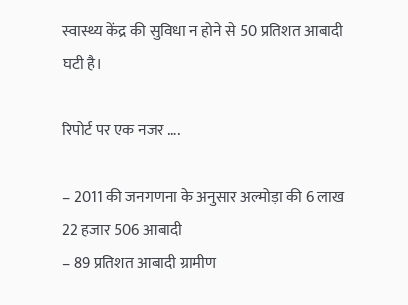स्वास्थ्य केंद्र की सुविधा न होने से 50 प्रतिशत आबादी घटी है।

रिपोर्ट पर एक नजर ….

– 2011 की जनगणना के अनुसार अल्मोड़ा की 6 लाख 22 हजार 506 आबादी
– 89 प्रतिशत आबादी ग्रामीण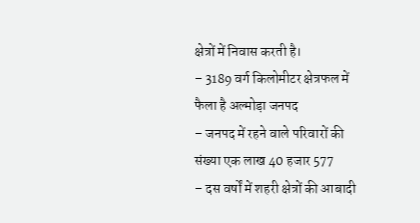क्षेत्रों में निवास करती है।
– 3189 वर्ग किलोमीटर क्षेत्रफल में फैला है अल्मोड़ा जनपद
– जनपद में रहने वाले परिवारों की संख्या एक लाख 40 हजार 577
– दस वर्षों में शहरी क्षेत्रों की आबादी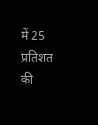में 25 प्रतिशत की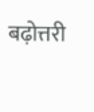बढ़ोत्तरी